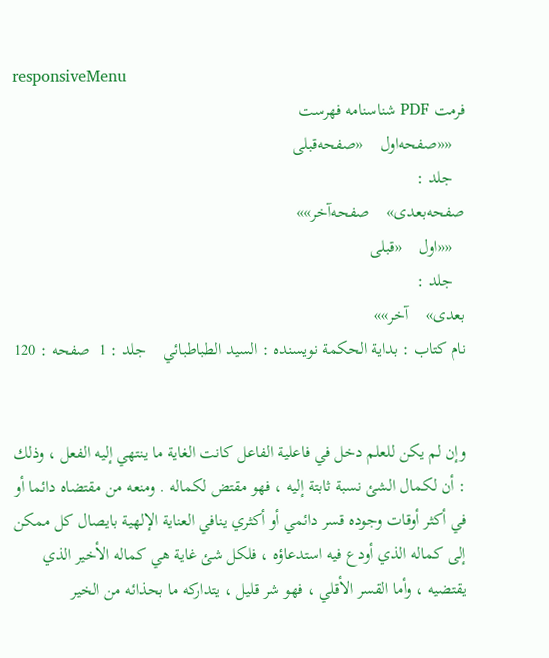responsiveMenu
فرمت PDF شناسنامه فهرست
   ««صفحه‌اول    «صفحه‌قبلی
   جلد :
صفحه‌بعدی»    صفحه‌آخر»»
   ««اول    «قبلی
   جلد :
بعدی»    آخر»»
نام کتاب : بداية الحكمة نویسنده : السيد الطباطبائي    جلد : 1  صفحه : 120


وإن لم يكن للعلم دخل في فاعلية الفاعل كانت الغاية ما ينتهي إليه الفعل ، وذلك : أن لكمال الشئ نسبة ثابتة إليه ، فهو مقتض لكماله . ومنعه من مقتضاه دائما أو في أكثر أوقات وجوده قسر دائمي أو أكثري ينافي العناية الإلهية بايصال كل ممكن إلى كماله الذي أودع فيه استدعاؤه ، فلكل شئ غاية هي كماله الأخير الذي يقتضيه ، وأما القسر الأقلي ، فهو شر قليل ، يتداركه ما بحذائه من الخير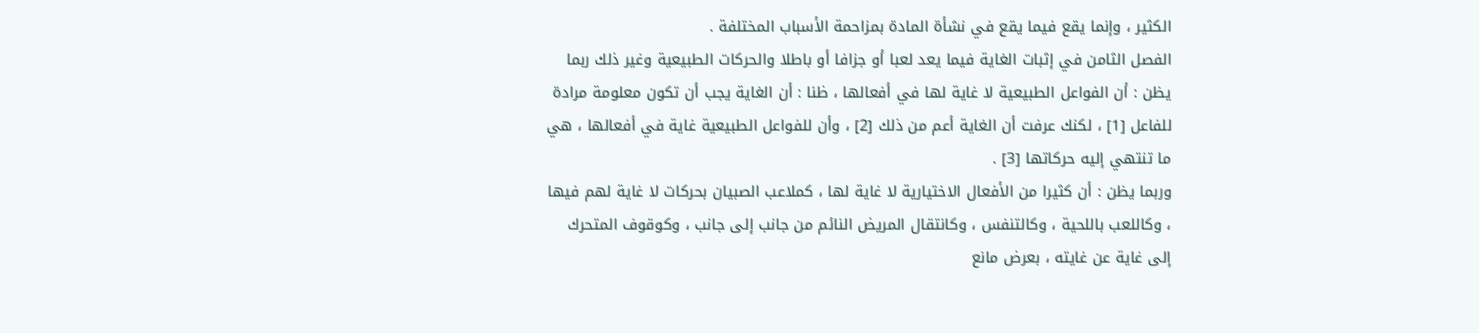الكثير ، وإنما يقع فيما يقع في نشأة المادة بمزاحمة الأسباب المختلفة .
الفصل الثامن في إثبات الغاية فيما يعد لعبا أو جزافا أو باطلا والحركات الطبيعية وغير ذلك ربما يظن : أن الفواعل الطبيعية لا غاية لها في أفعالها ، ظنا : أن الغاية يجب أن تكون معلومة مرادة للفاعل [1] ، لكنك عرفت أن الغاية أعم من ذلك [2] ، وأن للفواعل الطبيعية غاية في أفعالها ، هي ما تنتهي إليه حركاتها [3] .
وربما يظن : أن كثيرا من الأفعال الاختيارية لا غاية لها ، كملاعب الصبيان بحركات لا غاية لهم فيها ، وكاللعب باللحية ، وكالتنفس ، وكانتقال المريض النائم من جانب إلى جانب ، وكوقوف المتحرك إلى غاية عن غايته ، بعرض مانع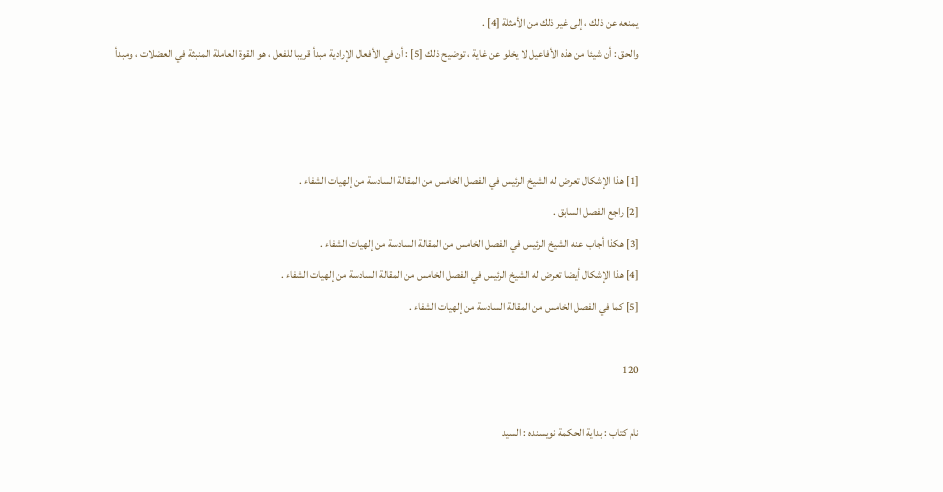يمنعه عن ذلك ، إلى غير ذلك من الأمثلة [4] .
والحق : أن شيئا من هذه الأفاعيل لا يخلو عن غاية ، توضيح ذلك [5] : أن في الأفعال الإرادية مبدأ قريبا للفعل ، هو القوة العاملة المنبثة في العضلات ، ومبدأ



[1] هذا الإشكال تعرض له الشيخ الرئيس في الفصل الخامس من المقالة السادسة من إلهيات الشفاء .
[2] راجع الفصل السابق .
[3] هكذا أجاب عنه الشيخ الرئيس في الفصل الخامس من المقالة السادسة من إلهيات الشفاء .
[4] هذا الإشكال أيضا تعرض له الشيخ الرئيس في الفصل الخامس من المقالة السادسة من إلهيات الشفاء .
[5] كما في الفصل الخامس من المقالة السادسة من إلهيات الشفاء .

120

نام کتاب : بداية الحكمة نویسنده : السيد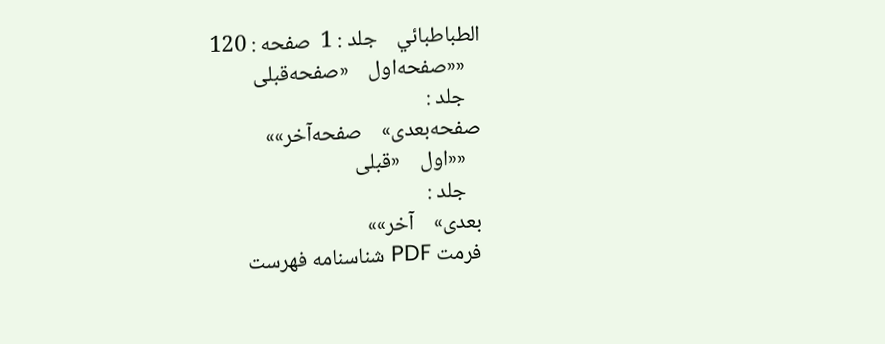الطباطبائي    جلد : 1  صفحه : 120
   ««صفحه‌اول    «صفحه‌قبلی
   جلد :
صفحه‌بعدی»    صفحه‌آخر»»
   ««اول    «قبلی
   جلد :
بعدی»    آخر»»
فرمت PDF شناسنامه فهرست